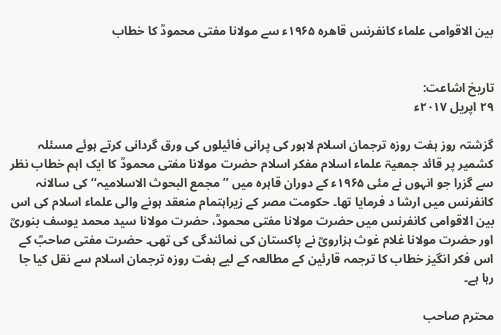بین الاقوامی علماء کانفرنس قاھرہ ۱۹۶۵ء سے مولانا مفتی محمودؒ کا خطاب


تاریخ اشاعت:
۲۹ اپریل ۲۰۱۷ء

گزشتہ روز ہفت روزہ ترجمان اسلام لاہور کی پرانی فائیلوں کی ورق گردانی کرتے ہوئے مسئلہ کشمیر پر قائد جمعیۃ علماء اسلام مفکر اسلام حضرت مولانا مفتی محمودؒ کا ایک اہم خطاب نظر سے گزرا جو انہوں نے مئی ۱۹۶۵ء کے دوران قاہرہ میں ’’مجمع البحوث الاسلامیہ‘‘ کی سالانہ کانفرنس میں ارشا د فرمایا تھا۔ حکومت مصر کے زیراہتمام منعقد ہونے والی علماء اسلام کی اس بین الاقوامی کانفرنس میں حضرت مولانا مفتی محمودؒ، حضرت مولانا سید محمد یوسف بنوریؒ اور حضرت مولانا غلام غوث ہزارویؒ نے پاکستان کی نمائندگی کی تھی۔ حضرت مفتی صاحبؒ کے اس فکر انگیز خطاب کا ترجمہ قارئین کے مطالعہ کے لیے ہفت روزہ ترجمان اسلام سے نقل کیا جا رہا ہے۔

محترم صاحب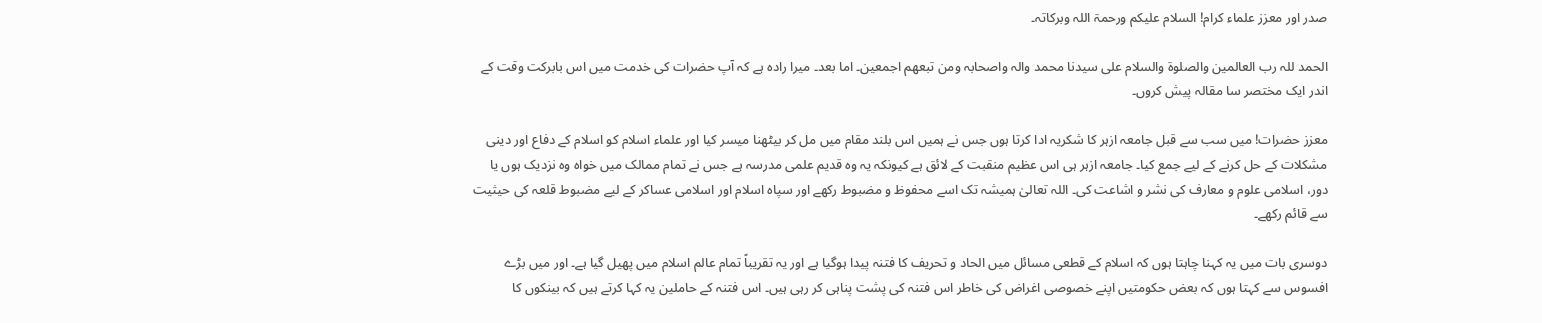صدر اور معزز علماء کرام! السلام علیکم ورحمۃ اللہ وبرکاتہ۔

الحمد للہ رب العالمین والصلوۃ والسلام علی سیدنا محمد والہ واصحابہ ومن تبعھم اجمعین۔ اما بعد۔ میرا رادہ ہے کہ آپ حضرات کی خدمت میں اس بابرکت وقت کے اندر ایک مختصر سا مقالہ پیش کروں۔

معزز حضرات! میں سب سے قبل جامعہ ازہر کا شکریہ ادا کرتا ہوں جس نے ہمیں اس بلند مقام میں مل کر بیٹھنا میسر کیا اور علماء اسلام کو اسلام کے دفاع اور دینی مشکلات کے حل کرنے کے لیے جمع کیا۔ جامعہ ازہر ہی اس عظیم منقبت کے لائق ہے کیونکہ یہ وہ قدیم علمی مدرسہ ہے جس نے تمام ممالک میں خواہ وہ نزدیک ہوں یا دور، اسلامی علوم و معارف کی نشر و اشاعت کی۔ اللہ تعالیٰ ہمیشہ تک اسے محفوظ و مضبوط رکھے اور سپاہ اسلام اور اسلامی عساکر کے لیے مضبوط قلعہ کی حیثیت سے قائم رکھے۔

دوسری بات میں یہ کہنا چاہتا ہوں کہ اسلام کے قطعی مسائل میں الحاد و تحریف کا فتنہ پیدا ہوگیا ہے اور یہ تقریباً تمام عالم اسلام میں پھیل گیا ہے۔ اور میں بڑے افسوس سے کہتا ہوں کہ بعض حکومتیں اپنے خصوصی اغراض کی خاطر اس فتنہ کی پشت پناہی کر رہی ہیں۔ اس فتنہ کے حاملین یہ کہا کرتے ہیں کہ بینکوں کا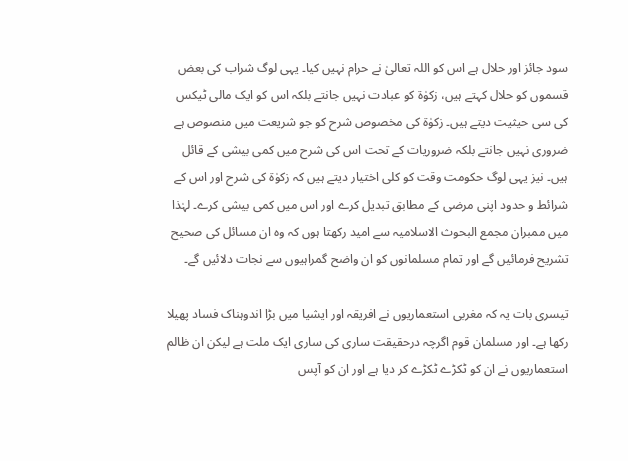سود جائز اور حلال ہے اس کو اللہ تعالیٰ نے حرام نہیں کیا۔ یہی لوگ شراب کی بعض قسموں کو حلال کہتے ہیں، زکوٰۃ کو عبادت نہیں جانتے بلکہ اس کو ایک مالی ٹیکس کی سی حیثیت دیتے ہیں۔ زکوٰۃ کی مخصوص شرح کو جو شریعت میں منصوص ہے ضروری نہیں جانتے بلکہ ضروریات کے تحت اس کی شرح میں کمی بیشی کے قائل ہیں۔ نیز یہی لوگ حکومت وقت کو کلی اختیار دیتے ہیں کہ زکوٰۃ کی شرح اور اس کے شرائط و حدود اپنی مرضی کے مطابق تبدیل کرے اور اس میں کمی بیشی کرے۔ لہٰذا میں ممبران مجمع البحوث الاسلامیہ سے امید رکھتا ہوں کہ وہ ان مسائل کی صحیح تشریح فرمائیں گے اور تمام مسلمانوں کو ان واضح گمراہیوں سے نجات دلائیں گے۔

تیسری بات یہ کہ مغربی استعماریوں نے افریقہ اور ایشیا میں بڑا اندوہناک فساد پھیلا رکھا ہے۔ اور مسلمان قوم اگرچہ درحقیقت ساری کی ساری ایک ملت ہے لیکن ان ظالم استعماریوں نے ان کو ٹکڑے ٹکڑے کر دیا ہے اور ان کو آپس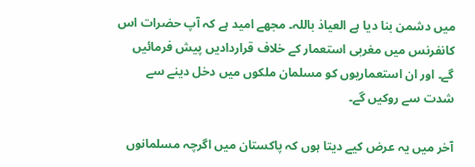میں دشمن بنا دیا ہے العیاذ باللہ۔ مجھے امید ہے کہ آپ حضرات اس کانفرنس میں مغربی استعمار کے خلاف قراردادیں پیش فرمائیں گے۔ اور ان استعماریوں کو مسلمان ملکوں میں دخل دینے سے شدت سے روکیں گے۔

آخر میں یہ عرض کیے دیتا ہوں کہ پاکستان میں اگرچہ مسلمانوں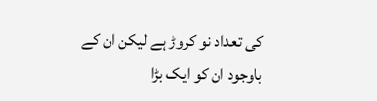کی تعداد نو کروڑ ہے لیکن ان کے باوجود ان کو ایک بڑا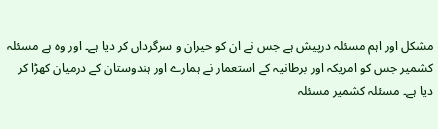مشکل اور اہم مسئلہ درپیش ہے جس نے ان کو حیران و سرگرداں کر دیا ہے۔ اور وہ ہے مسئلہ کشمیر جس کو امریکہ اور برطانیہ کے استعمار نے ہمارے اور ہندوستان کے درمیان کھڑا کر دیا ہے۔ مسئلہ کشمیر مسئلہ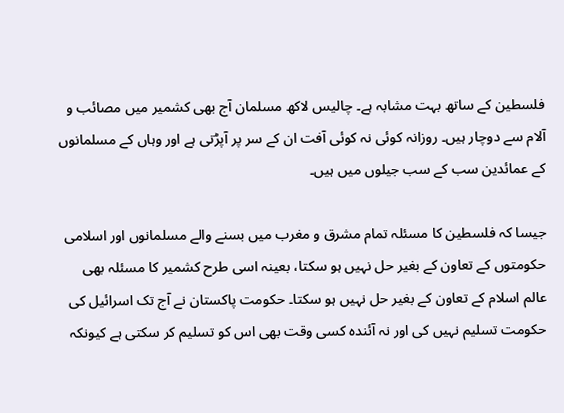فلسطین کے ساتھ بہت مشابہ ہے۔ چالیس لاکھ مسلمان آج بھی کشمیر میں مصائب و آلام سے دوچار ہیں۔ روزانہ کوئی نہ کوئی آفت ان کے سر پر آپڑتی ہے اور وہاں کے مسلمانوں کے عمائدین سب کے سب جیلوں میں ہیں۔

جیسا کہ فلسطین کا مسئلہ تمام مشرق و مغرب میں بسنے والے مسلمانوں اور اسلامی حکومتوں کے تعاون کے بغیر حل نہیں ہو سکتا، بعینہ اسی طرح کشمیر کا مسئلہ بھی عالم اسلام کے تعاون کے بغیر حل نہیں ہو سکتا۔ حکومت پاکستان نے آج تک اسرائیل کی حکومت تسلیم نہیں کی اور نہ آئندہ کسی وقت بھی اس کو تسلیم کر سکتی ہے کیونکہ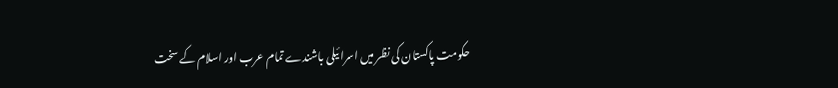حکومت پاکستان کی نظر میں اسرائیلی باشندے تمام عرب اور اسلام کے سخت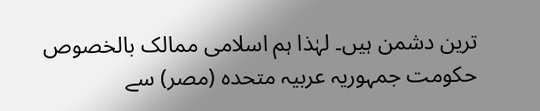ترین دشمن ہیں۔ لہٰذا ہم اسلامی ممالک بالخصوص حکومت جمہوریہ عربیہ متحدہ (مصر) سے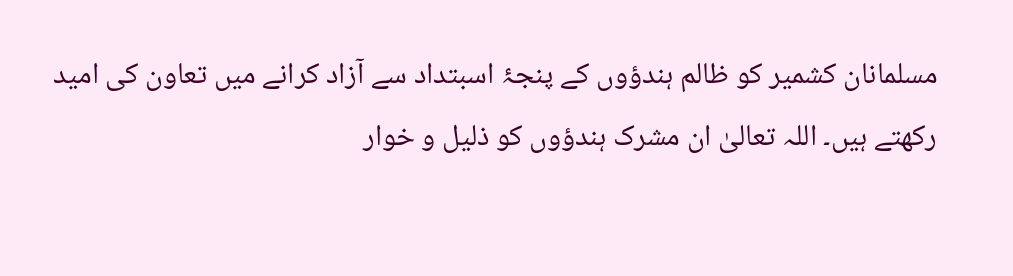مسلمانان کشمیر کو ظالم ہندؤوں کے پنجۂ اسبتداد سے آزاد کرانے میں تعاون کی امید رکھتے ہیں۔ اللہ تعالیٰ ان مشرک ہندؤوں کو ذلیل و خوار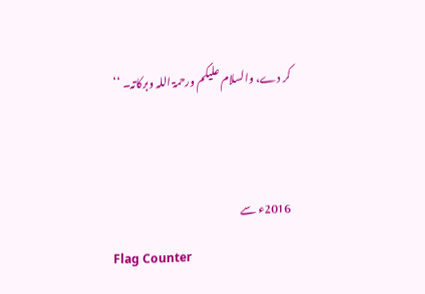کر دے، والسلام علیکم ورحمۃ اللہ وبرکاتہ۔ ‘‘


2016ء سے
Flag Counter